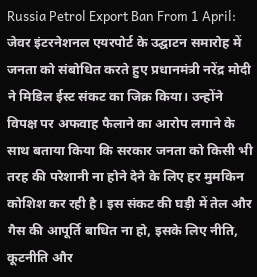Russia Petrol Export Ban From 1 April: जेवर इंटरनेशनल एयरपोर्ट के उद्घाटन समारोह में जनता को संबोधित करते हुए प्रधानमंत्री नरेंद्र मोदी ने मिडिल ईस्ट संकट का जिक्र किया। उन्होंने विपक्ष पर अफवाह फैलाने का आरोप लगाने के साथ बताया किया कि सरकार जनता को किसी भी तरह की परेशानी ना होने देने के लिए हर मुमकिन कोशिश कर रही है। इस संकट की घड़ी में तेल और गैस की आपूर्ति बाधित ना हो, इसके लिए नीति, कूटनीति और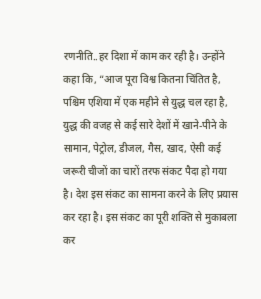रणनीति..हर दिशा में काम कर रही है। उन्होंने कहा कि, “आज पूरा विश्व कितना चिंतित है, पश्चिम एशिया में एक महीने से युद्ध चल रहा है, युद्ध की वजह से कई सारे देशों में खाने-पीने के सामान, पेट्रोल, डीजल, गैस, खाद, ऐसी कई जरूरी चीजों का चारों तरफ संकट पैदा हो गया है। देश इस संकट का सामना करने के लिए प्रयास कर रहा है। इस संकट का पूरी शक्ति से मुकाबला कर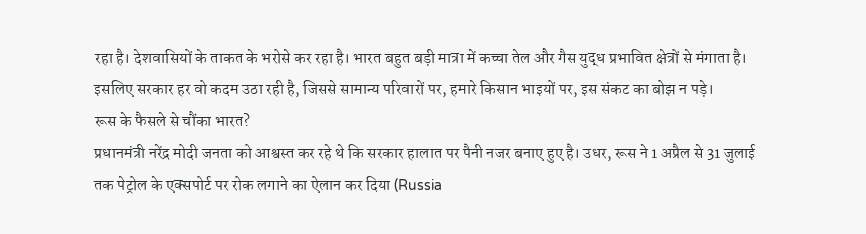रहा है। देशवासियों के ताकत के भरोसे कर रहा है। भारत बहुत बड़ी मात्रा में कच्चा तेल और गैस युद्ध प्रभावित क्षेत्रों से मंगाता है। इसलिए सरकार हर वो कदम उठा रही है, जिससे सामान्य परिवारों पर, हमारे किसान भाइयों पर, इस संकट का बोझ न पड़े।
रूस के फैसले से चौंका भारत?
प्रधानमंत्री नरेंद्र मोदी जनता को आश्वस्त कर रहे थे कि सरकार हालात पर पैनी नजर बनाए हुए है। उधर, रूस ने 1 अप्रैल से 31 जुलाई तक पेट्रोल के एक्सपोर्ट पर रोक लगाने का ऐलान कर दिया (Russia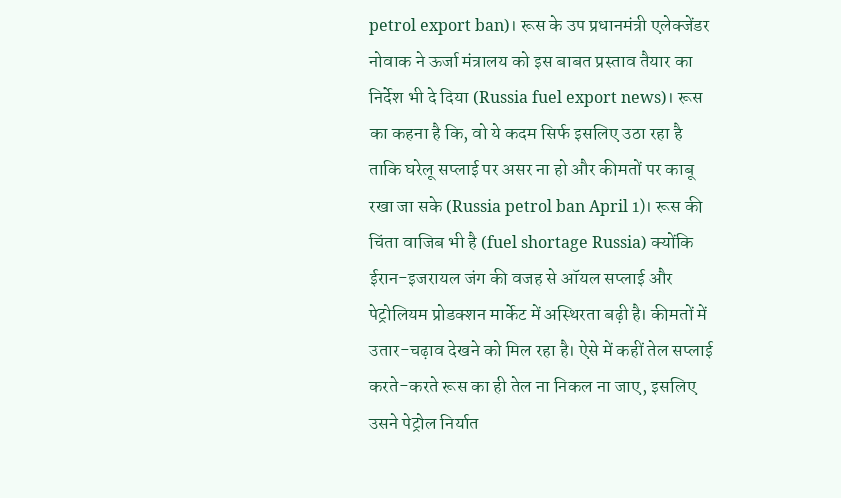petrol export ban)। रूस के उप प्रधानमंत्री एलेक्जेंडर नोवाक ने ऊर्जा मंत्रालय को इस बाबत प्रस्ताव तैयार का निर्देश भी दे दिया (Russia fuel export news)। रूस का कहना है कि, वो ये कदम सिर्फ इसलिए उठा रहा है ताकि घरेलू सप्लाई पर असर ना हो और कीमतों पर काबू रखा जा सके (Russia petrol ban April 1)। रूस की चिंता वाजिब भी है (fuel shortage Russia) क्योंकि ईरान-इजरायल जंग की वजह से ऑयल सप्लाई और पेट्रोलियम प्रोडक्शन मार्केट में अस्थिरता बढ़ी है। कीमतों में उतार-चढ़ाव देखने को मिल रहा है। ऐसे में कहीं तेल सप्लाई करते-करते रूस का ही तेल ना निकल ना जाए, इसलिए उसने पेट्रोल निर्यात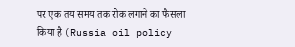पर एक तय समय तक रोक लगाने का फैसला किया है (Russia oil policy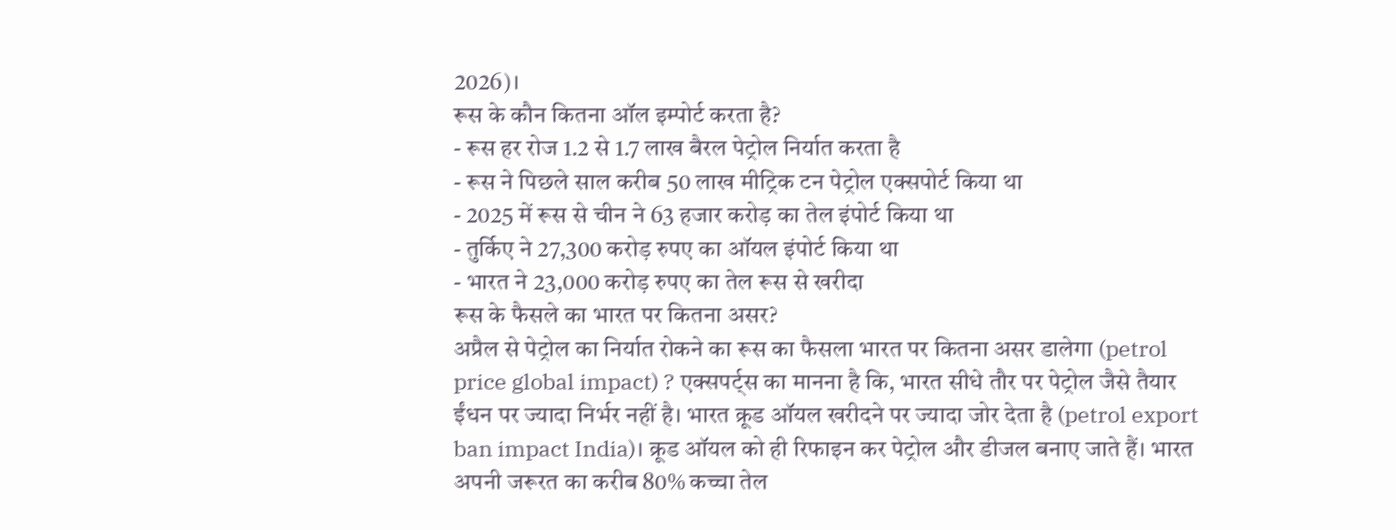2026)।
रूस के कौन कितना ऑल इम्पोर्ट करता है?
- रूस हर रोज 1.2 से 1.7 लाख बैरल पेट्रोल निर्यात करता है
- रूस ने पिछले साल करीब 50 लाख मीट्रिक टन पेट्रोल एक्सपोर्ट किया था
- 2025 में रूस से चीन ने 63 हजार करोड़ का तेल इंपोर्ट किया था
- तुर्किए ने 27,300 करोड़ रुपए का ऑयल इंपोर्ट किया था
- भारत ने 23,000 करोड़ रुपए का तेल रूस से खरीदा
रूस के फैसले का भारत पर कितना असर?
अप्रैल से पेट्रोल का निर्यात रोकने का रूस का फैसला भारत पर कितना असर डालेगा (petrol price global impact) ? एक्सपर्ट्स का मानना है कि, भारत सीधे तौर पर पेट्रोल जैसे तैयार ईंधन पर ज्यादा निर्भर नहीं है। भारत क्रूड ऑयल खरीदने पर ज्यादा जोर देता है (petrol export ban impact India)। क्रूड ऑयल को ही रिफाइन कर पेट्रोल और डीजल बनाए जाते हैं। भारत अपनी जरूरत का करीब 80% कच्चा तेल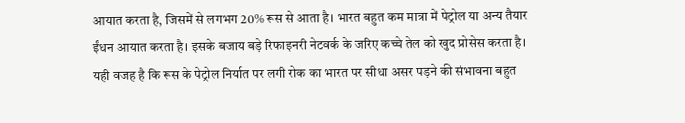आयात करता है, जिसमें से लगभग 20% रूस से आता है। भारत बहुत कम मात्रा में पेट्रोल या अन्य तैयार ईंधन आयात करता है। इसके बजाय बड़े रिफाइनरी नेटवर्क के जरिए कच्चे तेल को खुद प्रोसेस करता है। यही वजह है कि रूस के पेट्रोल निर्यात पर लगी रोक का भारत पर सीधा असर पड़ने की संभावना बहुत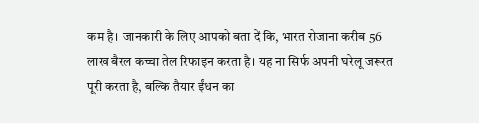कम है। जानकारी के लिए आपको बता दें कि, भारत रोजाना करीब 56 लाख बैरल कच्चा तेल रिफाइन करता है। यह ना सिर्फ अपनी घरेलू जरूरत पूरी करता है, बल्कि तैयार ईंधन का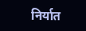निर्यात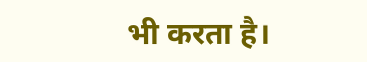भी करता है।